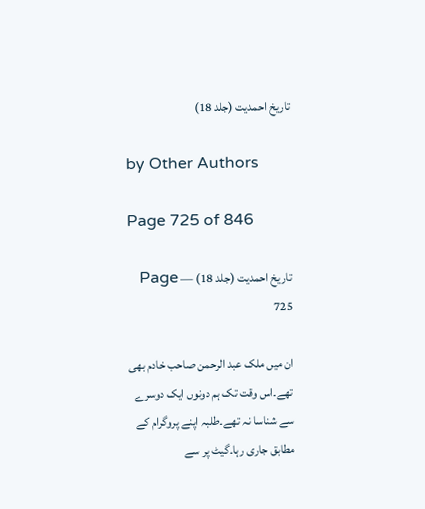تاریخ احمدیت (جلد 18)

by Other Authors

Page 725 of 846

تاریخ احمدیت (جلد 18) — Page 725

ان میں ملک عبد الرحمن صاحب خادم بھی تھے۔اس وقت تک ہم دونوں ایک دوسرے سے شناسا نہ تھے۔طلبہ اپنے پروگرام کے مطابق جاری رہا۔گیٹ پر سے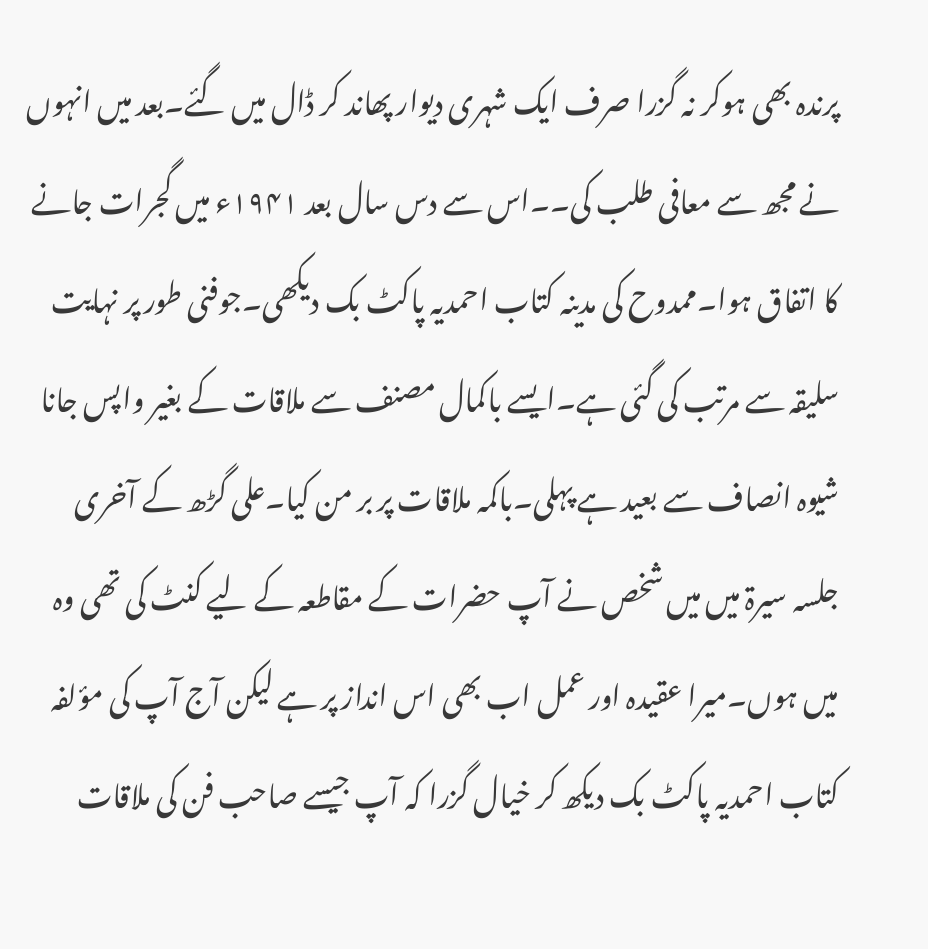پرندہ بھی ہوکر نہ گزرا صرف ایک شہری دیوار پھاند کر ڈال میں گئے۔بعد میں انہوں نے مجھ سے معافی طلب کی۔۔اس سے دس سال بعد ۱۹۴۱ء میں گجرات جانے کا اتفاق ہوا۔ممدوح کی مدینہ کتاب احمدیہ پاکٹ بک دیکھی۔جوفنی طور پر نہایت سلیقہ سے مرتب کی گئی ہے۔ایسے باکمال مصنف سے ملاقات کے بغیر واپس جانا شیوہ انصاف سے بعید ہے پہلی۔باکمہ ملاقات پر بر من کیا۔علی گڑھ کے آخری جلسہ سیرۃ میں میں شخص نے آپ حضرات کے مقاطعہ کے لیے کنٹ کی تھی وہ میں ہوں۔میرا عقیدہ اور عمل اب بھی اس انداز پر ہے لیکن آج آپ کی مؤلفہ کتاب احمدیہ پاکٹ بک دیکھ کر خیال گزرا کہ آپ جیسے صاحب فن کی ملاقات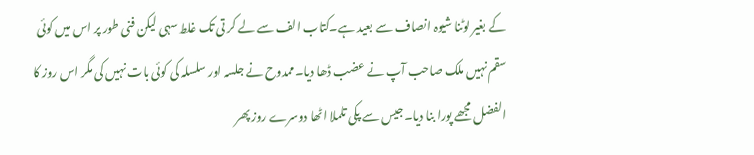کے بغیر لوٹنا شیوہ انصاف سے بعید ہے۔کتاب الف سے لے کر تی تک غلط سہی لیکن فنی طور پر اس میں کوئی سقم نہیں ملک صاحب آپ نے عضب ڈھا دیا۔ممدوح نے جلسہ اور سلسلہ کی کوئی بات نہیں کی مگر اس روز کا الفضل مجھے پورا بنا دیا۔جیس سے پکی تلملا اٹھا دوسرے روز پھر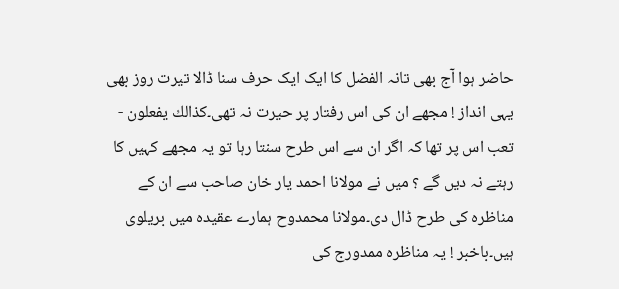حاضر ہوا آج بھی تانہ الفضل کا ایک ایک حرف سنا ڈالا تیرت روز بھی یہی انداز ! مجھے ان کی اس رفتار پر حیرت نہ تھی۔کذالك يفعلون - تعب اس پر تھا کہ اگر ان سے اس طرح سنتا رہا تو یہ مجھے کہیں کا رہتے نہ دیں گے ؟ میں نے مولانا احمد یار خان صاحب سے ان کے مناظرہ کی طرح ڈال دی۔مولانا محمدوح ہمارے عقیدہ میں بریلوی ہیں۔باخبر ! یہ مناظرہ ممدورج کی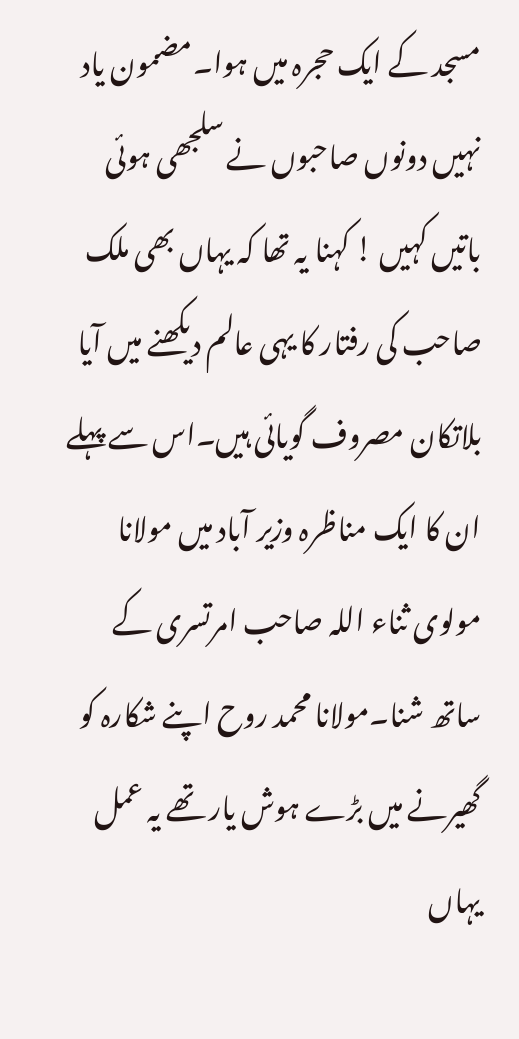مسجد کے ایک حجرہ میں ہوا۔مضمون یاد نہیں دونوں صاحبوں نے سلجھی ہوئی باتیں کہیں ! کہنا یہ تھا کہ یہاں بھی ملک صاحب کی رفتار کا یہی عالم دیکھنے میں آیا بلاتکان مصروف گویائی ہیں۔اس سے پہلے ان کا ایک مناظرہ وزیر آباد میں مولانا مولوی ثناء اللہ صاحب امرتسری کے ساتھ شنا۔مولانا محمد روح اپنے شکارہ کو گھیرنے میں بڑے ہوش یار تھے یہ عمل یہاں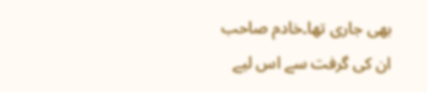بھی جاری تھا۔خادم صاحب ان کی گرفت سے اس لیے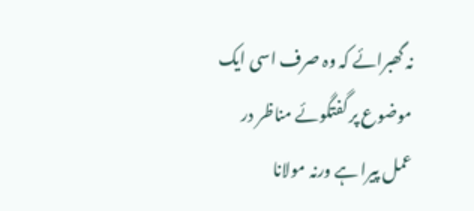نہ گھبرائے کہ وہ صرف اسی ایک موضوع پر گفتگوئے مناظر در عمل پیرا ہے ورنہ مولانا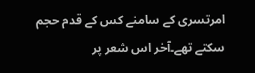امرتسری کے سامنے کس کے قدم حجم سکتے تھے۔آخر اس شعر پر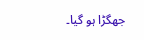جھگڑا ہو گیا۔